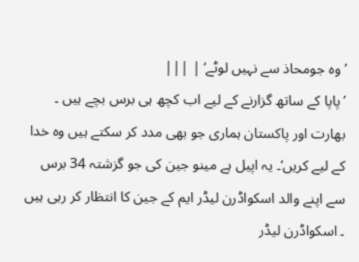’وہ جومحاذ سے نہیں لوٹے‘ | |||
’پاپا کے ساتھ گزارنے کے لیے اب کچھ ہی برس بچے ہیں ۔ بھارت اور پاکستان ہماری جو بھی مدد کر سکتے ہیں وہ خدا کے لیے کريں‘۔ یہ اپیل ہے مینو جین کی جو گزشتہ 34 برس سے اپنے والد اسکواڈرن لیڈر ایم کے جین کا انتظار کر رہی ہیں ۔ اسکواڈرن لیڈر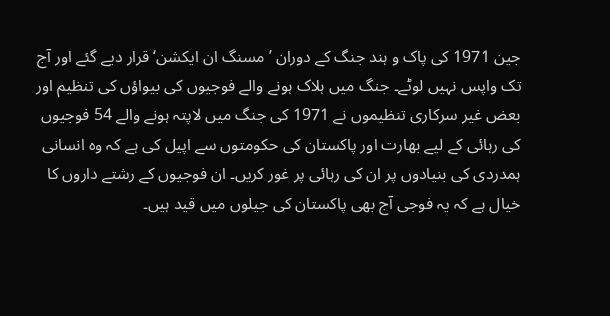جین 1971 کی پاک و ہند جنگ کے دوران ’مسنگ ان ایکشن‘ قرار دیے گئے اور آج تک واپس نہیں لوٹے۔ جنگ میں ہلاک ہونے والے فوجیوں کی بیواؤں کی تنظیم اور بعض غیر سرکاری تنظیموں نے 1971 کی جنگ میں لاپتہ ہونے والے 54 فوجیوں کی رہائی کے لیے بھارت اور پاکستان کی حکومتوں سے اپیل کی ہے کہ وہ انسانی ہمدردی کی بنیادوں پر ان کی رہائی پر غور کریں۔ ان فوجیوں کے رشتے داروں کا خیال ہے کہ یہ فوجی آج بھی پاکستان کی جیلوں میں قید ہیں۔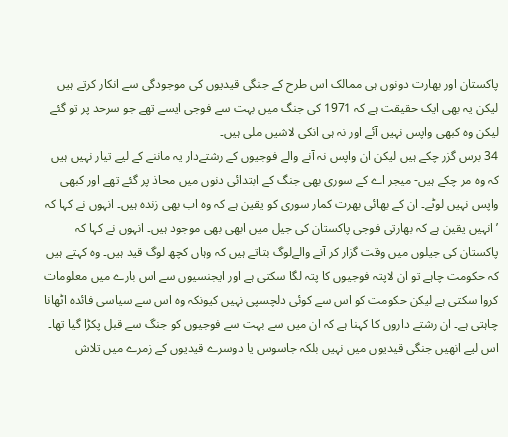پاکستان اور بھارت دونوں ہی ممالک اس طرح کے جنگی قیدیوں کی موجودگی سے انکار کرتے ہیں لیکن یہ بھی ایک حقیقت ہے کہ 1971 کی جنگ میں بہت سے فوجی ایسے تھے جو سرحد پر تو گئے لیکن وہ کبھی واپس نہیں آئے اور نہ ہی انکی لاشیں ملی ہیں۔
34 برس گزر چکے ہیں لیکن ان واپس نہ آنے والے فوجیوں کے رشتےدار یہ ماننے کے لیے تیار نہیں ہیں کہ وہ مر چکے ہیں- میجر اے کے سوری بھی جنگ کے ابتدائی دنوں میں محاذ پر گئے تھے اور کبھی واپس نہیں لوٹے۔ ان کے بھائی بھرت کمار سوری کو یقین ہے کہ وہ اب بھی زندہ ہیں۔ انہوں نے کہا کہ ’ انہیں یقین ہے کہ بھارتی فوجی پاکستان کی جیل میں ابھی بھی موجود ہیں۔ انہوں نے کہا کہ پاکستان کی جیلوں میں وقت گزار کر آنے والےلوگ بتاتے ہیں کہ وہاں کچھ لوگ قید ہیں۔ وہ کہتے ہیں کہ حکومت چاہے تو ان لاپتہ فوجیوں کا پتہ لگا سکتی ہے اور ایجنسیوں سے اس بارے میں معلومات کروا سکتی ہے لیکن حکومت کو اس سے کوئی دلچسپی نہیں کیونکہ وہ اس سے سیاسی فائدہ اٹھانا چاہتی ہے۔ ان رشتے داروں کا کہنا ہے کہ ان میں سے بہت سے فوجیوں کو جنگ سے قبل پکڑا گیا تھا۔ اس لیے انھیں جنگی قیدیوں میں نہیں بلکہ جاسوس یا دوسرے قیدیوں کے زمرے میں تلاش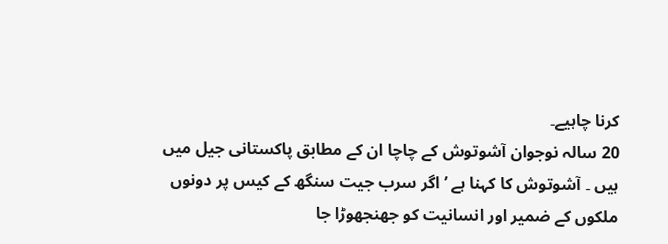کرنا چاہیے۔
20 سالہ نوجوان آشوتوش کے چاچا ان کے مطابق پاکستانی جیل میں ہیں ۔ آشوتوش کا کہنا ہے ’اگر سرب جیت سنگھ کے کیس پر دونوں ملکوں کے ضمیر اور انسانیت کو جھنجھوڑا جا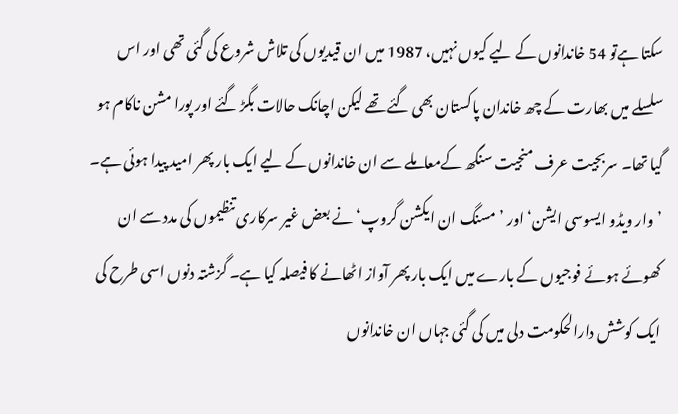سکتا ہےتو 54 خاندانوں کے لیے کیوں نہیں، 1987 میں ان قیدیوں کی تلاش شروع کی گئی تھی اور اس سلسلے میں بھارت کے چھ خاندان پاکستان بھی گئے تھے لیکن اچانک حالات بگڑ گئے اور پورا مشن ناکام ہو گيا تھا۔ سربجیت عرف منجیت سنگھ کےمعاملے سے ان خاندانوں کے لیے ایک بار پھر امید پیدا ہوئی ہے۔ ’وار ویڈو ایسوسی ایشن‘ اور ’مسنگ ان ایکشن گروپ‘ نے بعض غیر سرکاری تنظیموں کی مدد سے ان کھوئے ہوئے فوجیوں کے بارے میں ایک بار پھر آواز اٹھانے کا فیصلہ کیا ہے۔ گزشتہ دنوں اسی طرح کی ایک کوشش دارالحکومت دلی میں کی گئی جہاں ان خاندانوں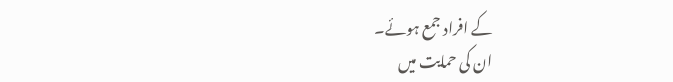کے افراد جمع ہوئے۔
ان کی حمایت میں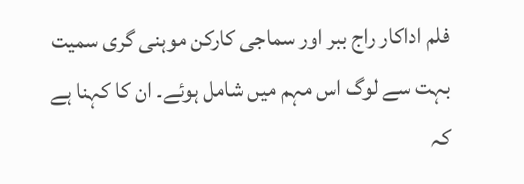فلم اداکار راج ببر اور سماجی کارکن موہنی گری سمیت بہت سے لوگ اس مہم میں شامل ہوئے۔ ان کا کہنا ہے کہ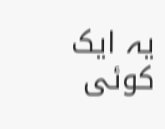یہ ایک کوئی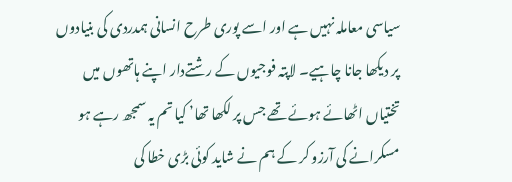سیاسی معاملہ نہیں ہے اور اسے پوری طرح انسانی ہمدردی کی بنیادوں پر دیکھا جانا چاہیے۔ لاپتہ فوجیوں کے رشتےدار اپنے ہاتھوں میں تختیاں اٹھائے ہوئے تھے جس پر لکھا تھا’ کیا تم یہ سمجھ رہے ہو مسکرانے کی آرزو کر کے ہم نے شاید کوئی بڑی خطا کی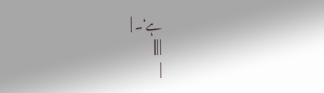ہے‘۔ |
| |||
|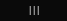|||